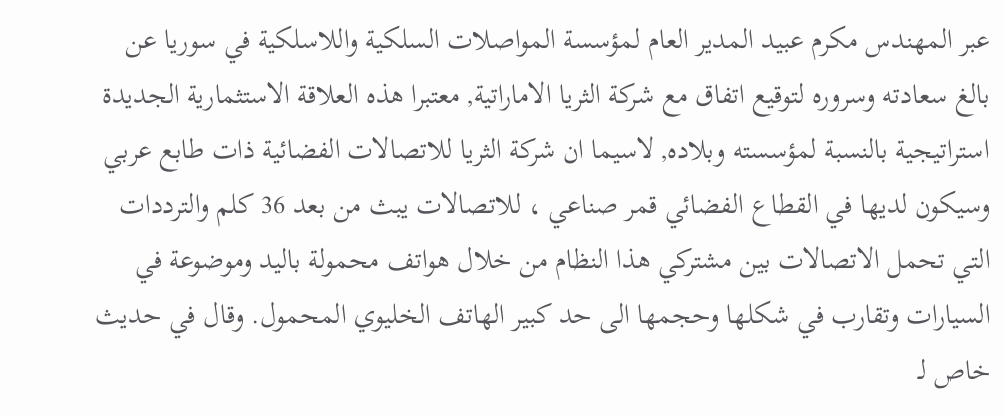عبر المهندس مكرم عبيد المدير العام لمؤسسة المواصلات السلكية واللاسلكية في سوريا عن بالغ سعادته وسروره لتوقيع اتفاق مع شركة الثريا الاماراتية, معتبرا هذه العلاقة الاستثمارية الجديدة استراتيجية بالنسبة لمؤسسته وبلاده, لاسيما ان شركة الثريا للاتصالات الفضائية ذات طابع عربي وسيكون لديها في القطاع الفضائي قمر صناعي ، للاتصالات يبث من بعد 36 كلم والترددات التي تحمل الاتصالات بين مشتركي هذا النظام من خلال هواتف محمولة باليد وموضوعة في السيارات وتقارب في شكلها وحجمها الى حد كبير الهاتف الخليوي المحمول. وقال في حديث خاص لـ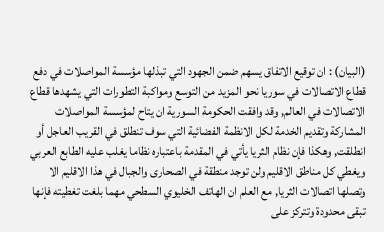(البيان) : ان توقيع الاتفاق يسهم ضمن الجهود التي تبذلها مؤسسة المواصلات في دفع قطاع الاتصالات في سوريا نحو المزيد من التوسع ومواكبة التطورات التي يشهدها قطاع الاتصالات في العالم, وقد وافقت الحكومة السورية ان يتاح لمؤسسة المواصلات المشاركة وتقديم الخدمة لكل الانظمة الفضائية التي سوف تنطلق في القريب العاجل أو انطلقت, وهكذا فإن نظام الثريا يأتي في المقدمة باعتباره نظاما يغلب عليه الطابع العربي ويغطي كل مناطق الاقليم ولن توجد منطقة في الصحارى والجبال في هذا الاقليم الا وتصلها اتصالات الثريا, مع العلم ان الهاتف الخليوي السطحي مهما بلغت تغطيته فإنها تبقى محدودة وتتركز على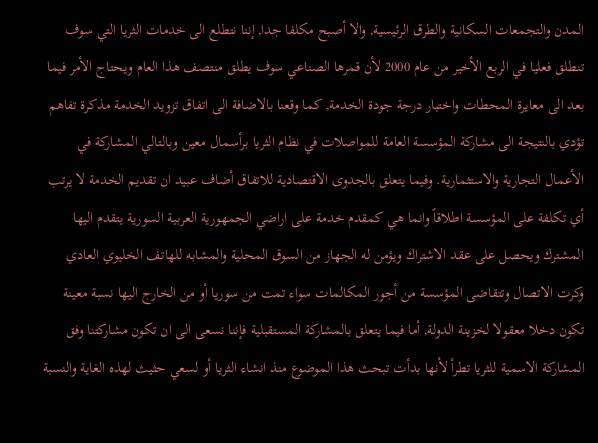المدن والتجمعات السكانية والطرق الرئيسية, والا أصبح مكلفا جدا, إننا نتطلع الى خدمات الثريا التي سوف تنطلق فعليا في الربع الأخير من عام 2000 لأن قمرها الصناعي سوف يطلق منتصف هذا العام ويحتاج الأمر فيما بعد الى معايرة المحطات واختبار درجة جودة الخدمة, كما وقعنا بالاضافة الى اتفاق تزويد الخدمة مذكرة تفاهم تؤدي بالنتيجة الى مشاركة المؤسسة العامة للمواصلات في نظام الثريا برأسمال معين وبالتالي المشاركة في الأعمال التجارية والاستثمارية. وفيما يتعلق بالجدوى الاقتصادية للاتفاق أضاف عبيد ان تقديم الخدمة لا يرتب أي تكلفة على المؤسسة اطلاقاً وانما هي كمقدم خدمة على اراضي الجمهورية العربية السورية يتقدم اليها المشترك ويحصل على عقد الاشتراك ويؤمن له الجهاز من السوق المحلية والمشابه للهاتف الخليوي العادي وكرت الاتصال وتتقاضى المؤسسة من أجور المكالمات سواء تمت من سوريا أو من الخارج اليها نسبة معينة تكون دخلا معقولا لخزينة الدولة, أما فيما يتعلق بالمشاركة المستقبلية فإننا نسعى الى ان تكون مشاركتنا وفق المشاركة الاسمية للثريا تطرأ لأنها بدأت تبحث هذا الموضوع منذ انشاء الثريا أو لسعي حثيث لهذه الغاية والنسبة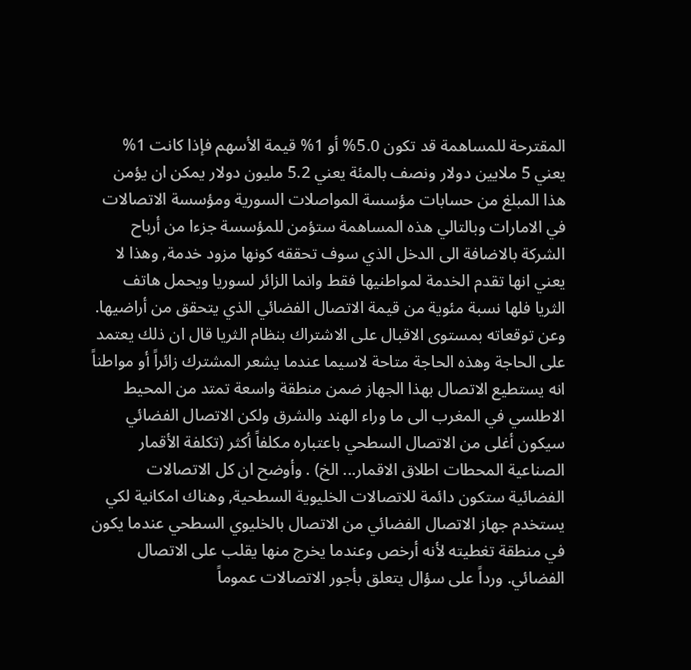المقترحة للمساهمة قد تكون 5.0% أو 1% قيمة الأسهم فإذا كانت 1% يعني 5 ملايين دولار ونصف بالمئة يعني 5.2 مليون دولار يمكن ان يؤمن هذا المبلغ من حسابات مؤسسة المواصلات السورية ومؤسسة الاتصالات في الامارات وبالتالي هذه المساهمة ستؤمن للمؤسسة جزءا من أرباح الشركة بالاضافة الى الدخل الذي سوف تحققه كونها مزود خدمة, وهذا لا يعني انها تقدم الخدمة لمواطنيها فقط وانما الزائر لسوريا ويحمل هاتف الثريا فلها نسبة مئوية من قيمة الاتصال الفضائي الذي يتحقق من أراضيها. وعن توقعاته بمستوى الاقبال على الاشتراك بنظام الثريا قال ان ذلك يعتمد على الحاجة وهذه الحاجة متاحة لاسيما عندما يشعر المشترك زائراً أو مواطناً انه يستطيع الاتصال بهذا الجهاز ضمن منطقة واسعة تمتد من المحيط الاطلسي في المغرب الى ما وراء الهند والشرق ولكن الاتصال الفضائي سيكون أغلى من الاتصال السطحي باعتباره مكلفاً أكثر (تكلفة الأقمار الصناعية المحطات اطلاق الاقمار... الخ) . وأوضح ان كل الاتصالات الفضائية ستكون دائمة للاتصالات الخليوية السطحية, وهناك امكانية لكي يستخدم جهاز الاتصال الفضائي من الاتصال بالخليوي السطحي عندما يكون في منطقة تغطيته لأنه أرخص وعندما يخرج منها يقلب على الاتصال الفضائي. ورداً على سؤال يتعلق بأجور الاتصالات عموماً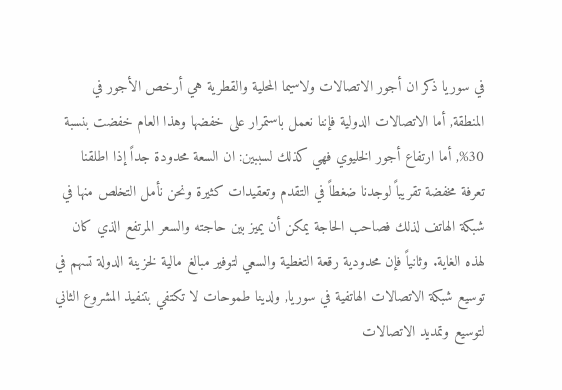في سوريا ذكر ان أجور الاتصالات ولاسيما المحلية والقطرية هي أرخص الأجور في المنطقة, أما الاتصالات الدولية فإننا نعمل باستمرار على خفضها وهذا العام خفضت بنسبة 30%, أما ارتفاع أجور الخليوي فهي كذلك لسببين: ان السعة محدودة جداً إذا اطلقنا تعرفة مخفضة تقريباً لوجدنا ضغطاً في التقدم وتعقيدات كثيرة ونحن نأمل التخلص منها في شبكة الهاتف لذلك فصاحب الحاجة يمكن أن يميز بين حاجته والسعر المرتفع الذي كان لهذه الغاية. وثانياً فإن محدودية رقعة التغطية والسعي لتوفير مبالغ مالية لخزينة الدولة تسهم في توسيع شبكة الاتصالات الهاتفية في سوريا, ولدينا طموحات لا تكتفي بتنفيذ المشروع الثاني لتوسيع وتمديد الاتصالات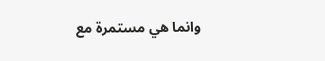وانما هي مستمرة مع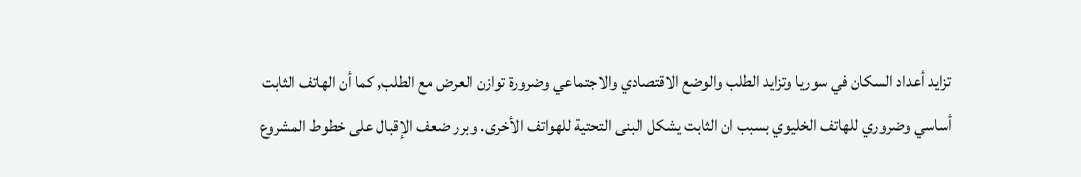تزايد أعداد السكان في سوريا وتزايد الطلب والوضع الاقتصادي والاجتماعي وضرورة توازن العرض مع الطلب, كما أن الهاتف الثابت أساسي وضروري للهاتف الخليوي بسبب ان الثابت يشكل البنى التحتية للهواتف الأخرى. وبرر ضعف الإقبال على خطوط المشروع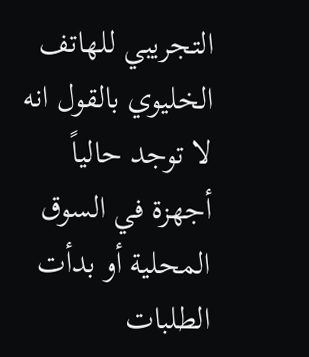التجريبي للهاتف الخليوي بالقول انه لا توجد حالياً أجهزة في السوق المحلية أو بدأت الطلبات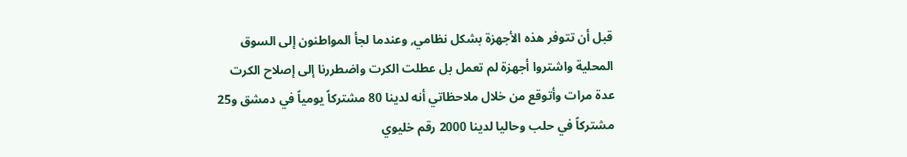قبل أن تتوفر هذه الأجهزة بشكل نظامي, وعندما لجأ المواطنون إلى السوق المحلية واشتروا أجهزة لم تعمل بل عطلت الكرت واضطررنا إلى إصلاح الكرت عدة مرات وأتوقع من خلال ملاحظاتي أنه لدينا 80 مشتركاً يومياً في دمشق و25 مشتركاً في حلب وحاليا لدينا 2000 رقم خليوي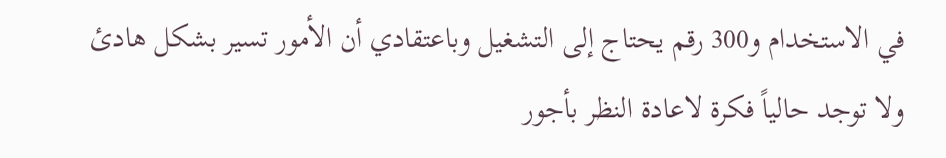في الاستخدام و300 رقم يحتاج إلى التشغيل وباعتقادي أن الأمور تسير بشكل هادئ ولا توجد حالياً فكرة لاعادة النظر بأجور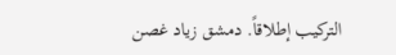التركيب إطلاقاً. دمشق زياد غصن